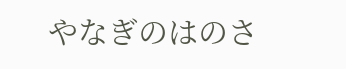やなぎのはのさ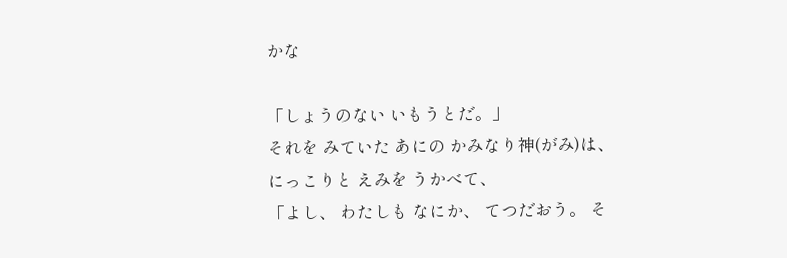かな

「しょうのない いもうとだ。」
それを みていた あにの かみなり神(がみ)は、
にっこりと えみを うかべて、
「よし、 わたしも なにか、 てつだおう。 そ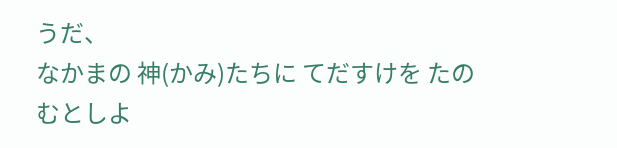うだ、
なかまの 神(かみ)たちに てだすけを たのむとしよ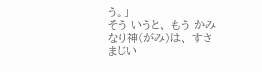う。」
そう いうと、 もう かみなり神(がみ)は、 すさまじい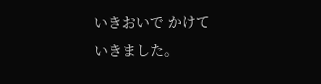いきおいで かけていきました。